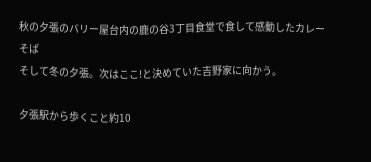秋の夕張のバリー屋台内の鹿の谷3丁目食堂で食して感動したカレーそば
そして冬の夕張。次はここ!と決めていた吉野家に向かう。

夕張駅から歩くこと約10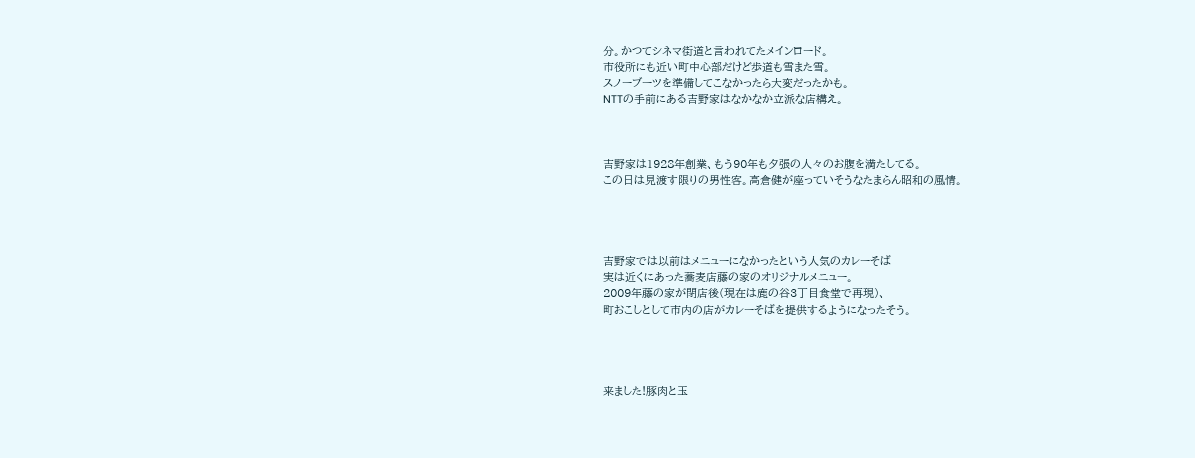分。かつてシネマ街道と言われてたメインロード。
市役所にも近い町中心部だけど歩道も雪また雪。
スノーブーツを準備してこなかったら大変だったかも。
NTTの手前にある吉野家はなかなか立派な店構え。



吉野家は1928年創業、もう90年も夕張の人々のお腹を満たしてる。
この日は見渡す限りの男性客。高倉健が座っていそうなたまらん昭和の風情。




吉野家では以前はメニューになかったという人気のカレーそば
実は近くにあった蕎麦店藤の家のオリジナルメニュー。
2009年藤の家が閉店後(現在は鹿の谷3丁目食堂で再現)、
町おこしとして市内の店がカレーそばを提供するようになったそう。




来ました!豚肉と玉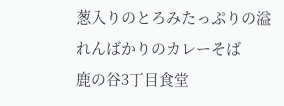葱入りのとろみたっぷりの溢れんばかりのカレーそば
鹿の谷3丁目食堂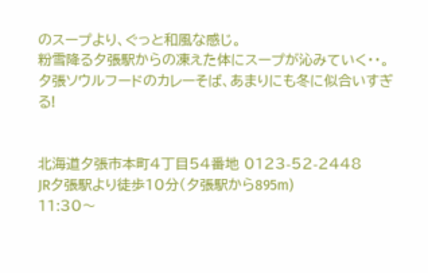のスープより、ぐっと和風な感じ。
粉雪降る夕張駅からの凍えた体にスープが沁みていく・・。
夕張ソウルフードのカレーそば、あまりにも冬に似合いすぎる!


北海道夕張市本町4丁目54番地 0123-52-2448
JR夕張駅より徒歩10分(夕張駅から895m)
11:30〜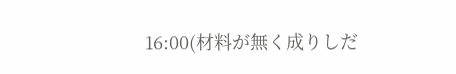16:00(材料が無く成りしだ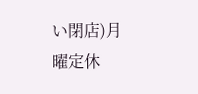い閉店)月曜定休